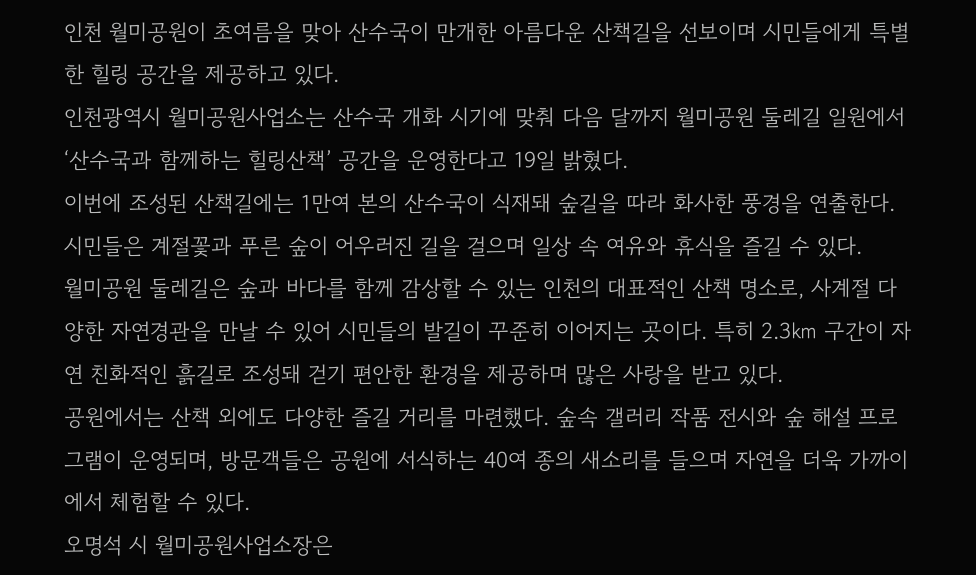인천 월미공원이 초여름을 맞아 산수국이 만개한 아름다운 산책길을 선보이며 시민들에게 특별한 힐링 공간을 제공하고 있다.
인천광역시 월미공원사업소는 산수국 개화 시기에 맞춰 다음 달까지 월미공원 둘레길 일원에서 ‘산수국과 함께하는 힐링산책’ 공간을 운영한다고 19일 밝혔다.
이번에 조성된 산책길에는 1만여 본의 산수국이 식재돼 숲길을 따라 화사한 풍경을 연출한다. 시민들은 계절꽃과 푸른 숲이 어우러진 길을 걸으며 일상 속 여유와 휴식을 즐길 수 있다.
월미공원 둘레길은 숲과 바다를 함께 감상할 수 있는 인천의 대표적인 산책 명소로, 사계절 다양한 자연경관을 만날 수 있어 시민들의 발길이 꾸준히 이어지는 곳이다. 특히 2.3㎞ 구간이 자연 친화적인 흙길로 조성돼 걷기 편안한 환경을 제공하며 많은 사랑을 받고 있다.
공원에서는 산책 외에도 다양한 즐길 거리를 마련했다. 숲속 갤러리 작품 전시와 숲 해설 프로그램이 운영되며, 방문객들은 공원에 서식하는 40여 종의 새소리를 들으며 자연을 더욱 가까이에서 체험할 수 있다.
오명석 시 월미공원사업소장은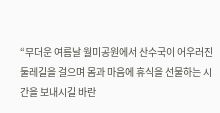“무더운 여름날 월미공원에서 산수국이 어우러진 둘레길을 걸으며 몸과 마음에 휴식을 선물하는 시간을 보내시길 바란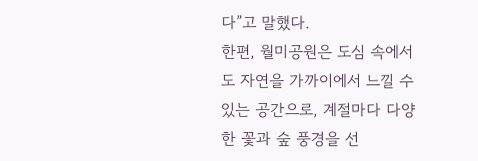다”고 말했다.
한편, 월미공원은 도심 속에서도 자연을 가까이에서 느낄 수 있는 공간으로, 계절마다 다양한 꽃과 숲 풍경을 선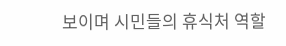보이며 시민들의 휴식처 역할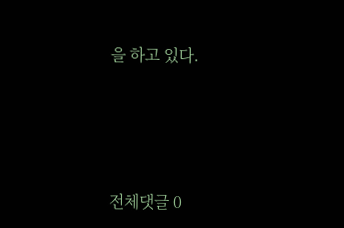을 하고 있다.




전체댓글 0